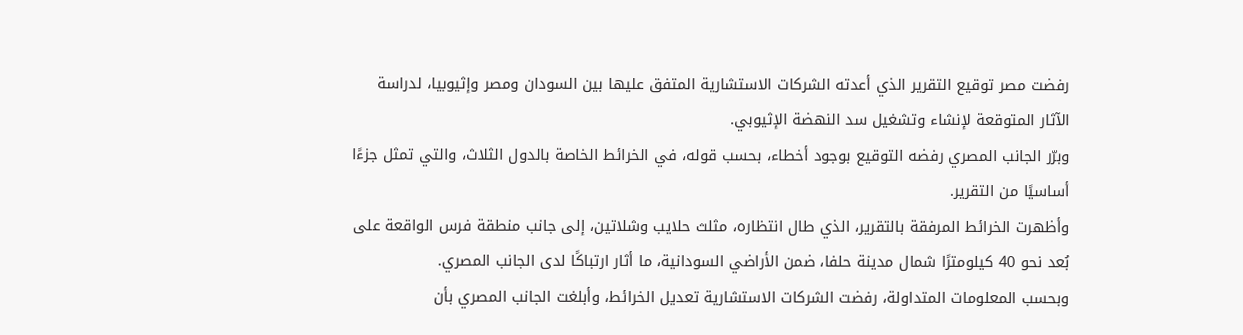رفضت مصر توقيع التقرير الذي أعدته الشركات الاستشارية المتفق عليها بين السودان ومصر وإثيوبيا، لدراسة الآثار المتوقعة لإنشاء وتشغيل سد النهضة الإثيوبي.
وبرّر الجانب المصري رفضه التوقيع بوجود أخطاء، بحسب قوله، في الخرائط الخاصة بالدول الثلاث، والتي تمثل جزءًا أساسيًا من التقرير.
وأظهرت الخرائط المرفقة بالتقرير، الذي طال انتظاره، مثلث حلايب وشلاتين، إلى جانب منطقة فرس الواقعة على بُعد نحو 40 كيلومترًا شمال مدينة حلفا، ضمن الأراضي السودانية، ما أثار ارتباكًا لدى الجانب المصري.
وبحسب المعلومات المتداولة، رفضت الشركات الاستشارية تعديل الخرائط، وأبلغت الجانب المصري بأن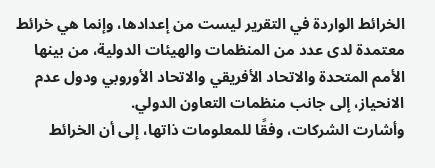الخرائط الواردة في التقرير ليست من إعدادها، وإنما هي خرائط معتمدة لدى عدد من المنظمات والهيئات الدولية، من بينها الأمم المتحدة والاتحاد الأفريقي والاتحاد الأوروبي ودول عدم الانحياز، إلى جانب منظمات التعاون الدولي.
وأشارت الشركات، وفقًا للمعلومات ذاتها، إلى أن الخرائط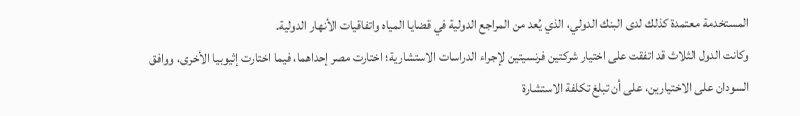المستخدمة معتمدة كذلك لدى البنك الدولي، الذي يُعد من المراجع الدولية في قضايا المياه واتفاقيات الأنهار الدولية.
وكانت الدول الثلاث قد اتفقت على اختيار شركتين فرنسيتين لإجراء الدراسات الاستشارية؛ اختارت مصر إحداهما، فيما اختارت إثيوبيا الأخرى، ووافق السودان على الاختيارين، على أن تبلغ تكلفة الاستشارة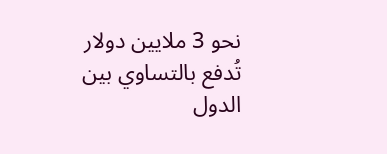نحو 3 ملايين دولار تُدفع بالتساوي بين الدول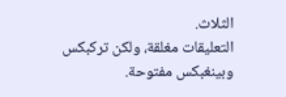الثلاث.
التعليقات مغلقة، ولكن تركبكس وبينغبكس مفتوحة.